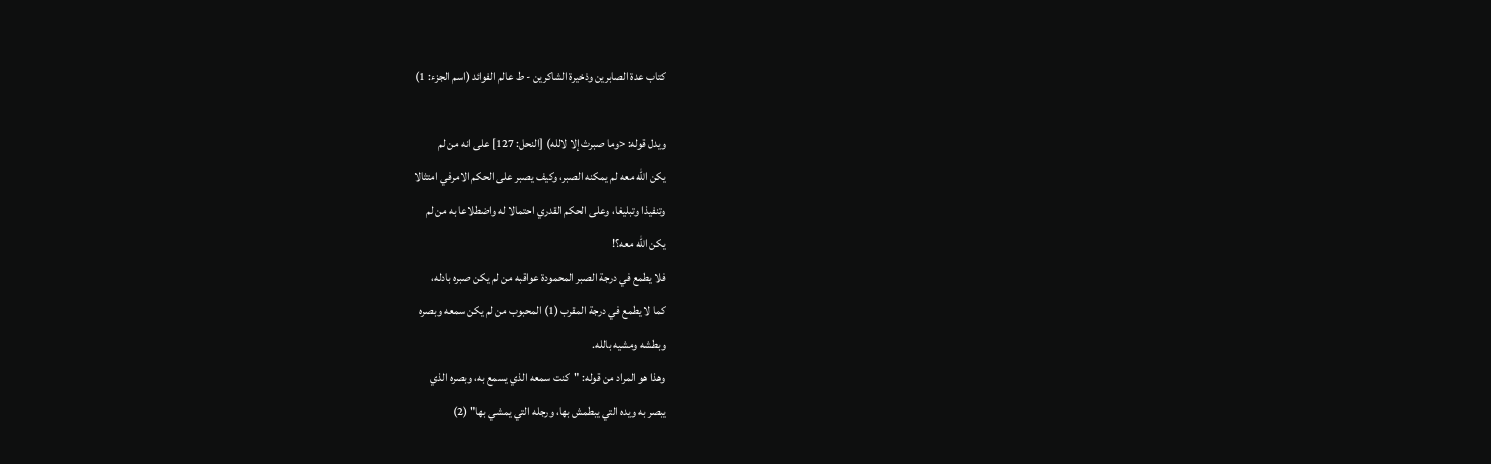كتاب عدة الصابرين وذخيرة الشاكرين - ط عالم الفوائد (اسم الجزء: 1)

ويدل قوله: <وما صبرث إلا لالله) [النحل: 127] على انه من لم
يكن الله معه لم يمكنه الصبر، وكيف يصبر على الحكم الامرفي امتثالا
وتنفيذا وتبليغا، وعلى الحكم القدري احتمالا له واضطلاعا به من لم
يكن الله معه؟!
فلا يطمع في درجة الصبر المحمودة عواقبه من لم يكن صبره بادله،
كما لا يطمع في درجة المقرب (1) المحبوب من لم يكن سمعه وبصره
وبطشه ومشيه بالله.
وهذا هو المراد من قوله: "كنت سمعه الذي يسمع به، وبصره الذي
يبصر به ويده التي يبطمش بها، ورجله التي يمشي بها" (2)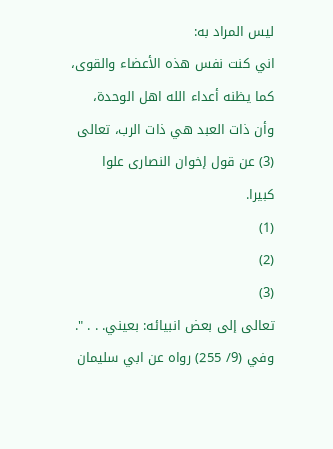ليس المراد به:
اني كنت نفس هذه الأعضاء والقوى، كما يظنه أعداء الله اهل الوحدة،
وأن ذات العبد هي ذات الرب، تعالى (3) عن قول إخوان النصارى علوا
كبيرا.
(1)
(2)
(3)
تعالى إلى بعض انبيائه: بعيني. . . ".
وفي (9/ 255) رواه عن ابي سليمان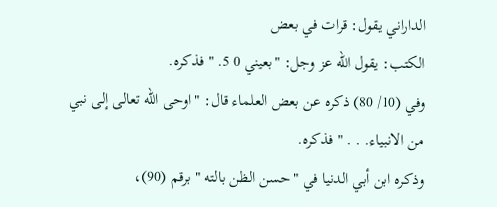الداراني يقول: قرات في بعض
الكتب: يقول الله عز وجل: "بعيني 0 5. " فذكره.
وفي (10/ 80) ذكره عن بعض العلماء قال: "اوحى الله تعالى إلى نبي
من الانبياء. . . " فذكره.
وذكره ابن أبي الدنيا في "حسن الظن بالته " برقم (90)،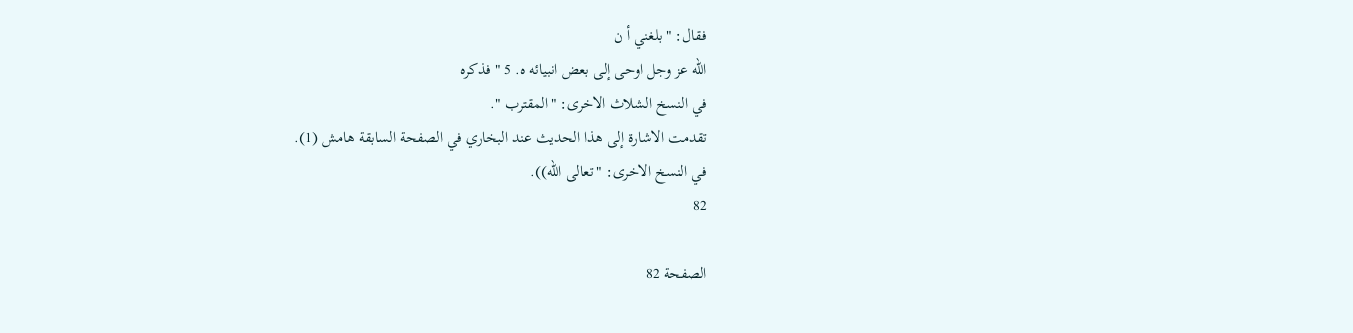فقال: "بلغني أ ن
الله عز وجل اوحى إلى بعض انبيائه ه. 5 " فذكره
في النسخ الشلاث الاخرى: "المقترب ".
تقدمت الاشارة إلى هذا الحديث عند البخاري في الصفحة السابقة هامش (1).
في النسخ الاخرى: "تعالى الله)).
82

الصفحة 82